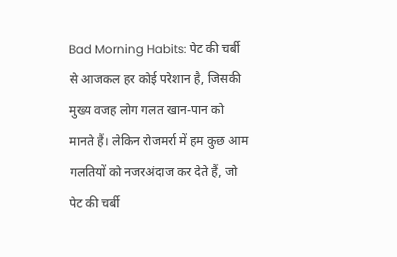Bad Morning Habits: पेट की चर्बी से आजकल हर कोई परेशान है, जिसकी मुख्य वजह लोग गलत खान-पान को मानते हैं। लेकिन रोजमर्रा में हम कुछ आम गलतियों को नजरअंदाज कर देते हैं, जो पेट की चर्बी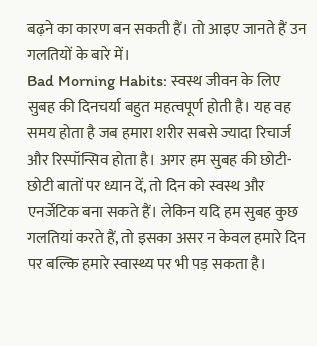बढ़ने का कारण बन सकती हैं। तो आइए जानते हैं उन गलतियों के बारे में।
Bad Morning Habits: स्वस्थ जीवन के लिए सुबह की दिनचर्या बहुत महत्वपूर्ण होती है। यह वह समय होता है जब हमारा शरीर सबसे ज्यादा रिचार्ज और रिस्पॉन्सिव होता है। अगर हम सुबह की छोटी-छोटी बातों पर ध्यान दें, तो दिन को स्वस्थ और एनर्जेटिक बना सकते हैं। लेकिन यदि हम सुबह कुछ गलतियां करते हैं, तो इसका असर न केवल हमारे दिन पर बल्कि हमारे स्वास्थ्य पर भी पड़ सकता है।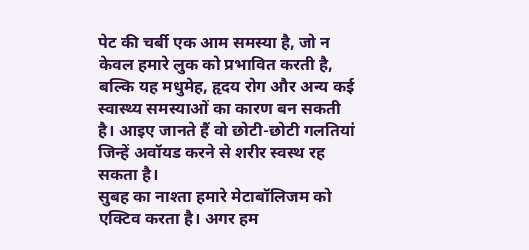पेट की चर्बी एक आम समस्या है, जो न केवल हमारे लुक को प्रभावित करती है, बल्कि यह मधुमेह, हृदय रोग और अन्य कई स्वास्थ्य समस्याओं का कारण बन सकती है। आइए जानते हैं वो छोटी-छोटी गलतियां जिन्हें अवॉयड करने से शरीर स्वस्थ रह सकता है।
सुबह का नाश्ता हमारे मेटाबॉलिजम को एक्टिव करता है। अगर हम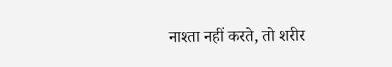नाश्ता नहीं करते, तो शरीर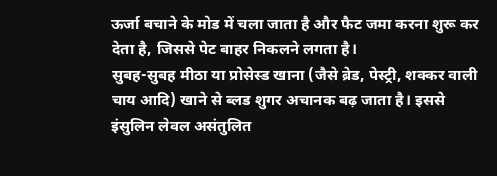ऊर्जा बचाने के मोड में चला जाता है और फैट जमा करना शुरू कर देता है, जिससे पेट बाहर निकलने लगता है।
सुबह-सुबह मीठा या प्रोसेस्ड खाना (जैसे ब्रेड, पेस्ट्री, शक्कर वाली चाय आदि) खाने से ब्लड शुगर अचानक बढ़ जाता है। इससे इंसुलिन लेवल असंतुलित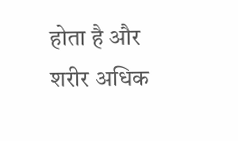होता है और शरीर अधिक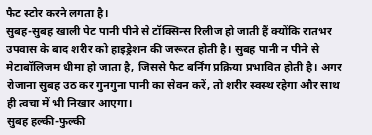फैट स्टोर करने लगता है।
सुबह-सुबह खाली पेट पानी पीने से टॉक्सिन्स रिलीज हो जाती हैं क्योंकि रातभर उपवास के बाद शरीर को हाइड्रेशन की जरूरत होती है। सुबह पानी न पीने से मेटाबॉलिजम धीमा हो जाता है, जिससे फैट बर्निंग प्रक्रिया प्रभावित होती है। अगर रोजाना सुबह उठ कर गुनगुना पानी का सेवन करें, तो शरीर स्वस्थ रहेगा और साथ ही त्वचा में भी निखार आएगा।
सुबह हल्की-फुल्की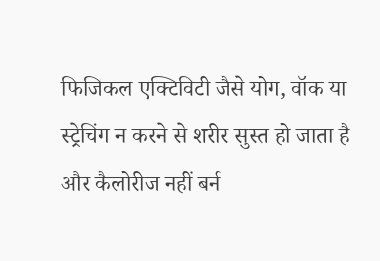फिजिकल एक्टिविटी जैसे योग, वॉक या स्ट्रेचिंग न करने से शरीर सुस्त हो जाता है और कैलोरीज नहीं बर्न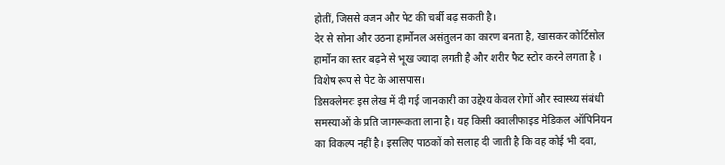होतीं, जिससे वजन और पेट की चर्बी बढ़ सकती है।
देर से सोना और उठना हार्मोनल असंतुलन का कारण बनता है, खासकर कोर्टिसोल हार्मोन का स्तर बढ़ने से भूख ज्यादा लगती है और शरीर फैट स्टोर करने लगता है । विशेष रूप से पेट के आसपास।
डिसक्लेमरः इस लेख में दी गई जानकारी का उद्देश्य केवल रोगों और स्वास्थ्य संबंधी समस्याओं के प्रति जागरूकता लाना है। यह किसी क्वालीफाइड मेडिकल ऑपिनियन का विकल्प नहीं है। इसलिए पाठकों को सलाह दी जाती है कि वह कोई भी दवा,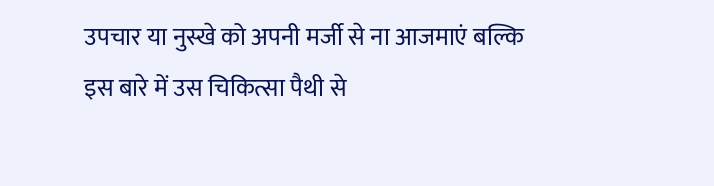उपचार या नुस्खे को अपनी मर्जी से ना आजमाएं बल्कि इस बारे में उस चिकित्सा पैथी से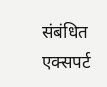संबंधित एक्सपर्ट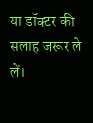या डॉक्टर की सलाह जरूर ले लें।